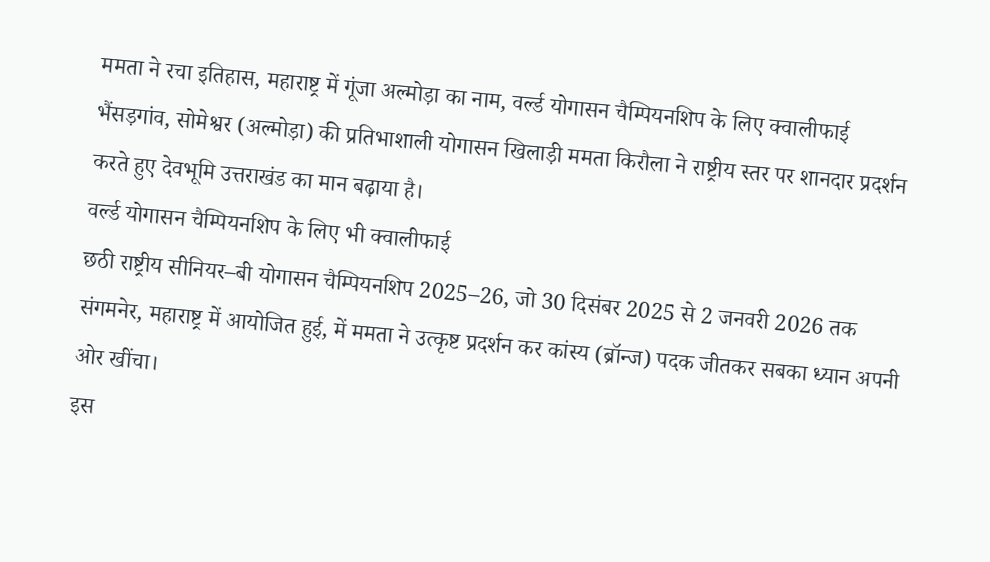ममता ने रचा इतिहास, महाराष्ट्र में गूंजा अल्मोड़ा का नाम, वर्ल्ड योगासन चैम्पियनशिप के लिए क्वालीफाई
भैंसड़गांव, सोमेश्वर (अल्मोड़ा) की प्रतिभाशाली योगासन खिलाड़ी ममता किरौला ने राष्ट्रीय स्तर पर शानदार प्रदर्शन करते हुए देवभूमि उत्तराखंड का मान बढ़ाया है।
वर्ल्ड योगासन चैम्पियनशिप के लिए भी क्वालीफाई
छठी राष्ट्रीय सीनियर–बी योगासन चैम्पियनशिप 2025–26, जो 30 दिसंबर 2025 से 2 जनवरी 2026 तक संगमनेर, महाराष्ट्र में आयोजित हुई, में ममता ने उत्कृष्ट प्रदर्शन कर कांस्य (ब्रॉन्ज) पदक जीतकर सबका ध्यान अपनी ओर खींचा।
इस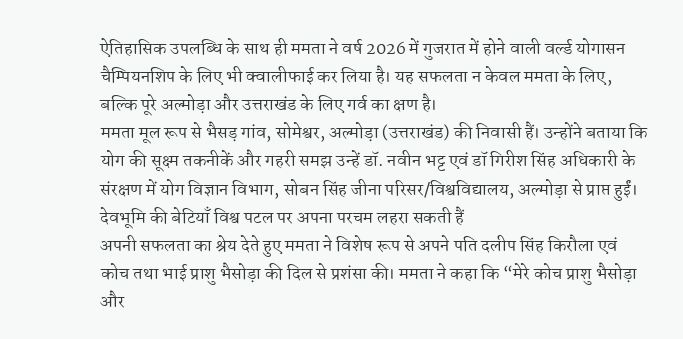ऐतिहासिक उपलब्धि के साथ ही ममता ने वर्ष 2026 में गुजरात में होने वाली वर्ल्ड योगासन चैम्पियनशिप के लिए भी क्वालीफाई कर लिया है। यह सफलता न केवल ममता के लिए, बल्कि पूरे अल्मोड़ा और उत्तराखंड के लिए गर्व का क्षण है।
ममता मूल रूप से भैसड़ गांव, सोमेश्वर, अल्मोड़ा (उत्तराखंड) की निवासी हैं। उन्होंने बताया कि योग की सूक्ष्म तकनीकें और गहरी समझ उन्हें डॉ. नवीन भट्ट एवं डॉ गिरीश सिंह अधिकारी के संरक्षण में योग विज्ञान विभाग, सोबन सिंह जीना परिसर/विश्वविद्यालय, अल्मोड़ा से प्राप्त हुईं।
देवभूमि की बेटियाँ विश्व पटल पर अपना परचम लहरा सकती हैं
अपनी सफलता का श्रेय देते हुए ममता ने विशेष रूप से अपने पति दलीप सिंह किरौला एवं कोच तथा भाई प्राशु भैसोड़ा की दिल से प्रशंसा की। ममता ने कहा कि “मेरे कोच प्राशु भैसोड़ा और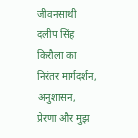जीवनसाथी दलीप सिंह किरौला का निरंतर मार्गदर्शन, अनुशासन, प्रेरणा और मुझ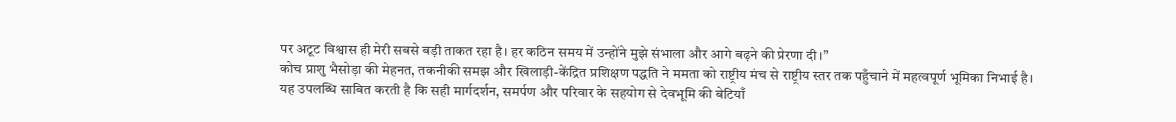पर अटूट विश्वास ही मेरी सबसे बड़ी ताकत रहा है। हर कठिन समय में उन्होंने मुझे संभाला और आगे बढ़ने की प्रेरणा दी।”
कोच प्राशु भैसोड़ा की मेहनत, तकनीकी समझ और खिलाड़ी-केंद्रित प्रशिक्षण पद्धति ने ममता को राष्ट्रीय मंच से राष्ट्रीय स्तर तक पहुँचाने में महत्वपूर्ण भूमिका निभाई है।
यह उपलब्धि साबित करती है कि सही मार्गदर्शन, समर्पण और परिवार के सहयोग से देवभूमि की बेटियाँ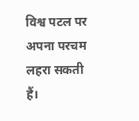विश्व पटल पर अपना परचम लहरा सकती हैं।